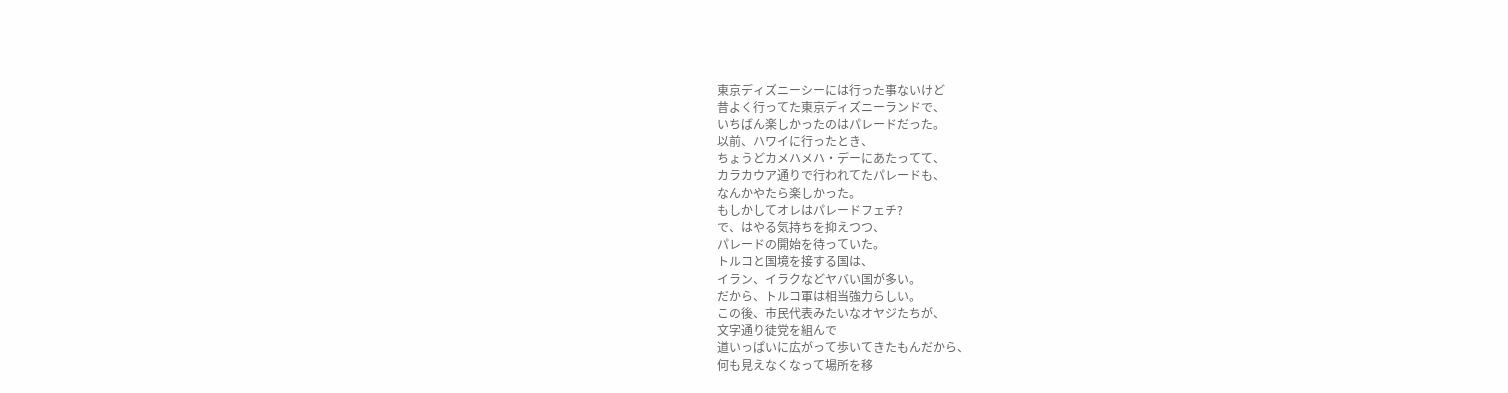東京ディズニーシーには行った事ないけど
昔よく行ってた東京ディズニーランドで、
いちばん楽しかったのはパレードだった。
以前、ハワイに行ったとき、
ちょうどカメハメハ・デーにあたってて、
カラカウア通りで行われてたパレードも、
なんかやたら楽しかった。
もしかしてオレはパレードフェチ?
で、はやる気持ちを抑えつつ、
パレードの開始を待っていた。
トルコと国境を接する国は、
イラン、イラクなどヤバい国が多い。
だから、トルコ軍は相当強力らしい。
この後、市民代表みたいなオヤジたちが、
文字通り徒党を組んで
道いっぱいに広がって歩いてきたもんだから、
何も見えなくなって場所を移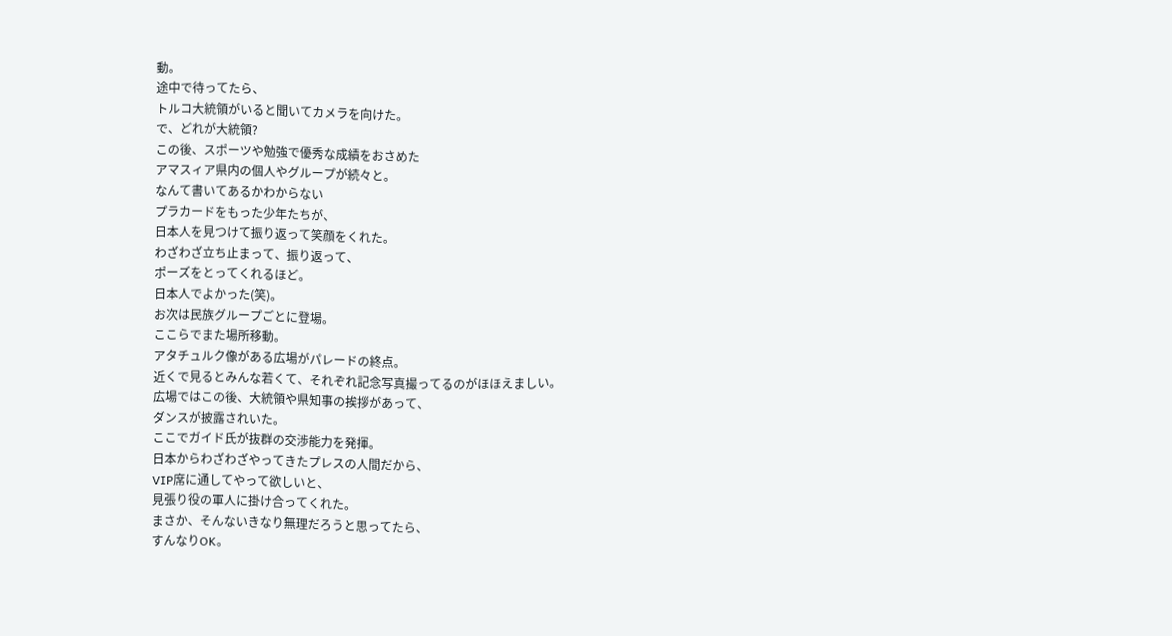動。
途中で待ってたら、
トルコ大統領がいると聞いてカメラを向けた。
で、どれが大統領?
この後、スポーツや勉強で優秀な成績をおさめた
アマスィア県内の個人やグループが続々と。
なんて書いてあるかわからない
プラカードをもった少年たちが、
日本人を見つけて振り返って笑顔をくれた。
わざわざ立ち止まって、振り返って、
ポーズをとってくれるほど。
日本人でよかった(笑)。
お次は民族グループごとに登場。
ここらでまた場所移動。
アタチュルク像がある広場がパレードの終点。
近くで見るとみんな若くて、それぞれ記念写真撮ってるのがほほえましい。
広場ではこの後、大統領や県知事の挨拶があって、
ダンスが披露されいた。
ここでガイド氏が抜群の交渉能力を発揮。
日本からわざわざやってきたプレスの人間だから、
VIP席に通してやって欲しいと、
見張り役の軍人に掛け合ってくれた。
まさか、そんないきなり無理だろうと思ってたら、
すんなりOK。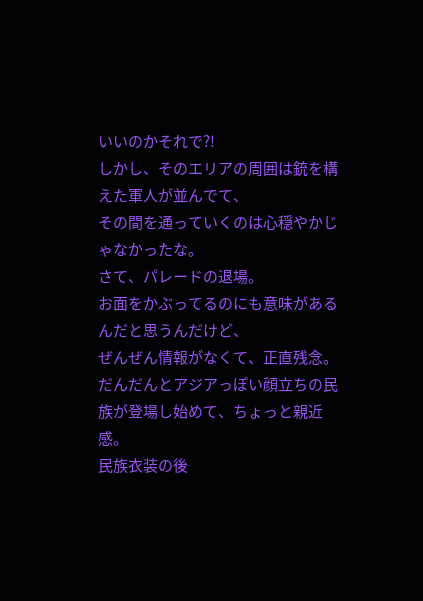いいのかそれで?!
しかし、そのエリアの周囲は銃を構えた軍人が並んでて、
その間を通っていくのは心穏やかじゃなかったな。
さて、パレードの退場。
お面をかぶってるのにも意味があるんだと思うんだけど、
ぜんぜん情報がなくて、正直残念。
だんだんとアジアっぽい顔立ちの民族が登場し始めて、ちょっと親近感。
民族衣装の後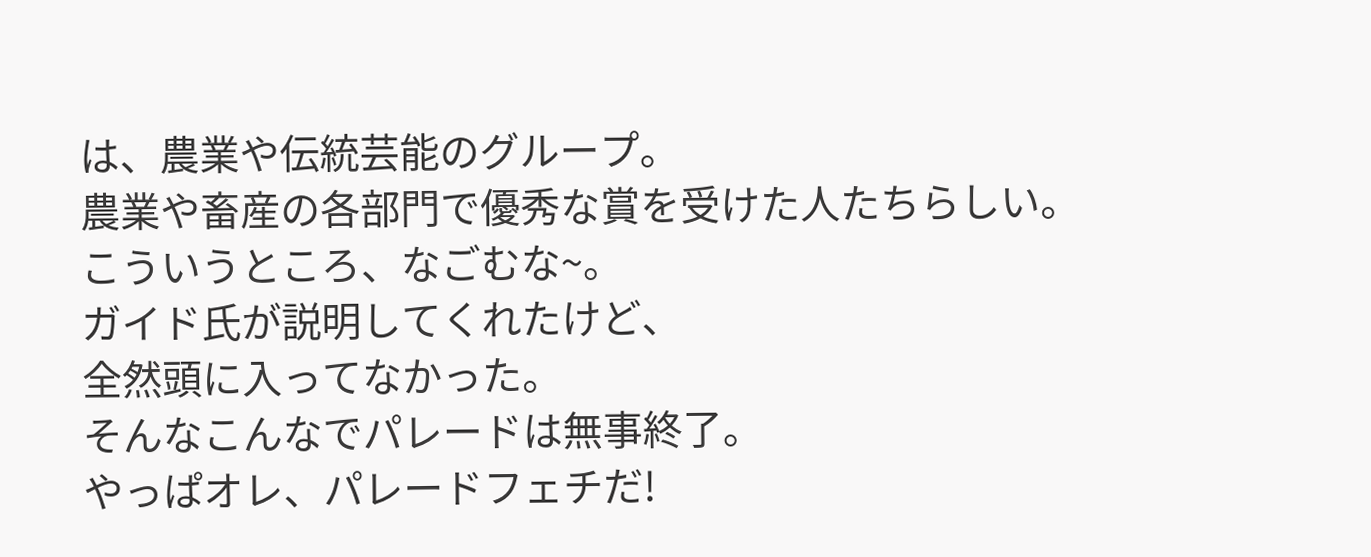は、農業や伝統芸能のグループ。
農業や畜産の各部門で優秀な賞を受けた人たちらしい。
こういうところ、なごむな~。
ガイド氏が説明してくれたけど、
全然頭に入ってなかった。
そんなこんなでパレードは無事終了。
やっぱオレ、パレードフェチだ!